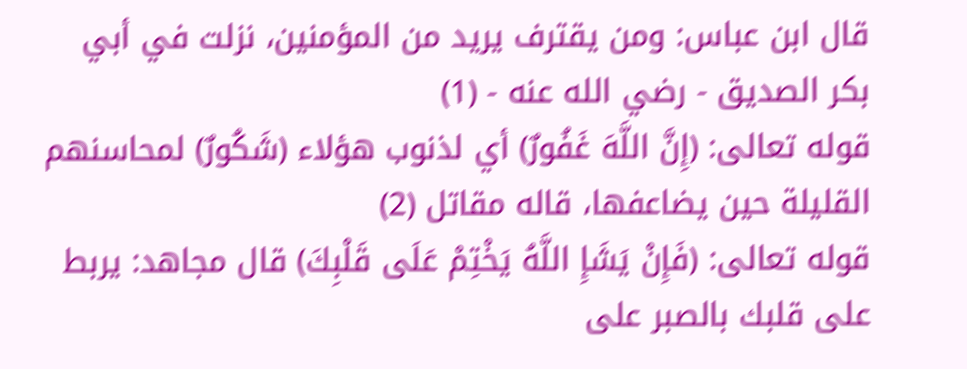قال ابن عباس: ومن يقترف يريد من المؤمنين، نزلت في أبي بكر الصديق - رضي الله عنه - (1)
قوله تعالى: (إِنَّ اللَّهَ غَفُورٌ) أي لذنوب هؤلاء (شَكُورٌ) لمحاسنهم القليلة حين يضاعفها، قاله مقاتل (2)
قوله تعالى: (فَإِنْ يَشَإِ اللَّهُ يَخْتِمْ عَلَى قَلْبِكَ) قال مجاهد: يربط على قلبك بالصبر على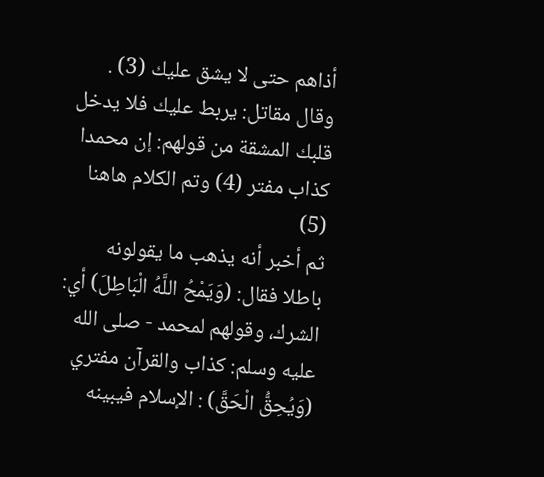أذاهم حتى لا يشق عليك (3) .
وقال مقاتل: يربط عليك فلا يدخل قلبك المشقة من قولهم: إن محمدا كذاب مفتر (4) وتم الكلام هاهنا (5)
ثم أخبر أنه يذهب ما يقولونه باطلا فقال: (وَيَمْحُ اللَّهُ الْبَاطِلَ) أي: الشرك، وقولهم لمحمد - صلى الله عليه وسلم: كذاب والقرآن مفتري (وَيُحِقُّ الْحَقَّ) : الإسلام فيبينه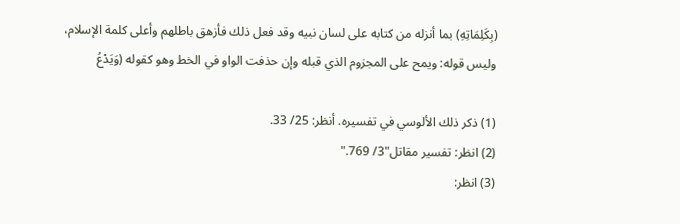(بِكَلِمَاتِهِ) بما أنزله من كتابه على لسان نبيه وقد فعل ذلك فأزهق باطلهم وأعلى كلمة الإسلام، وليس قوله: ويمح على المجزوم الذي قبله وإن حذفت الواو في الخط وهو كقوله (وَيَدْعُ

(1) ذكر ذلك الألوسي في تفسيره. أنظر: 25/ 33.
(2) انظر: تفسير مقاتل"3/ 769."
(3) انظر: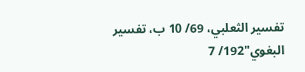تفسير الثعلبي، 69/ 10 ب، تفسير البغوي"192/ 7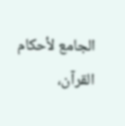الجامع لأحكام القرآن،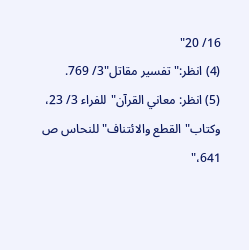16/ 20"
(4) انظر:"تفسير مقاتل"3/ 769.
(5) انظر: معاني القرآن"للفراء 3/ 23، وكتاب"القطع والائتناف"للنحاس ص 641،"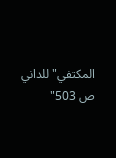المکتفي"للداني ص 503"